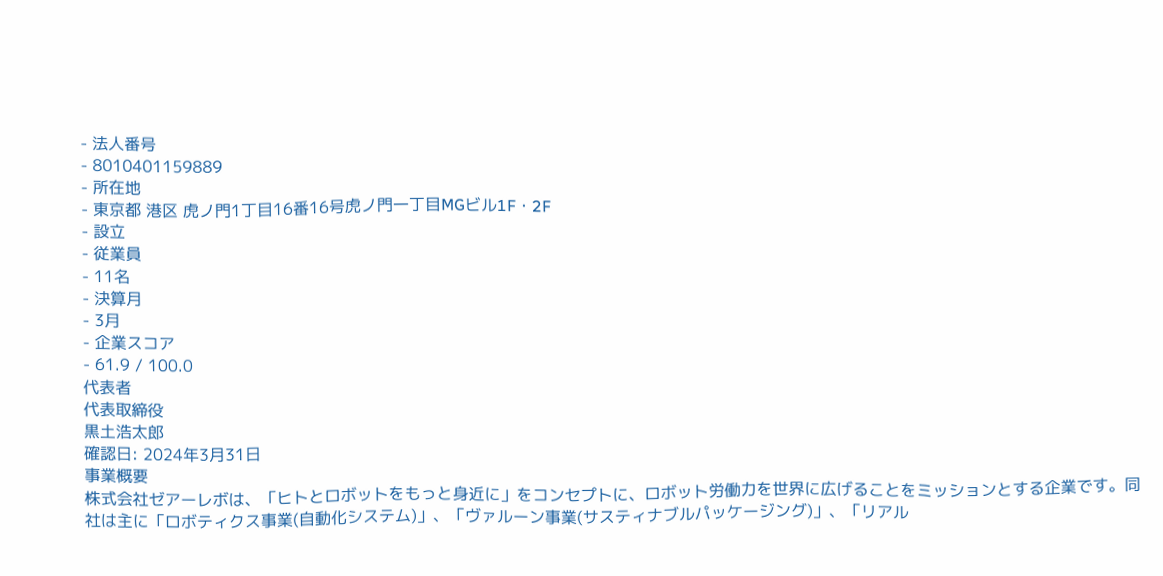- 法人番号
- 8010401159889
- 所在地
- 東京都 港区 虎ノ門1丁目16番16号虎ノ門一丁目MGビル1F・2F
- 設立
- 従業員
- 11名
- 決算月
- 3月
- 企業スコア
- 61.9 / 100.0
代表者
代表取締役
黒土浩太郎
確認日: 2024年3月31日
事業概要
株式会社ゼアーレボは、「ヒトとロボットをもっと身近に」をコンセプトに、ロボット労働力を世界に広げることをミッションとする企業です。同社は主に「ロボティクス事業(自動化システム)」、「ヴァルーン事業(サスティナブルパッケージング)」、「リアル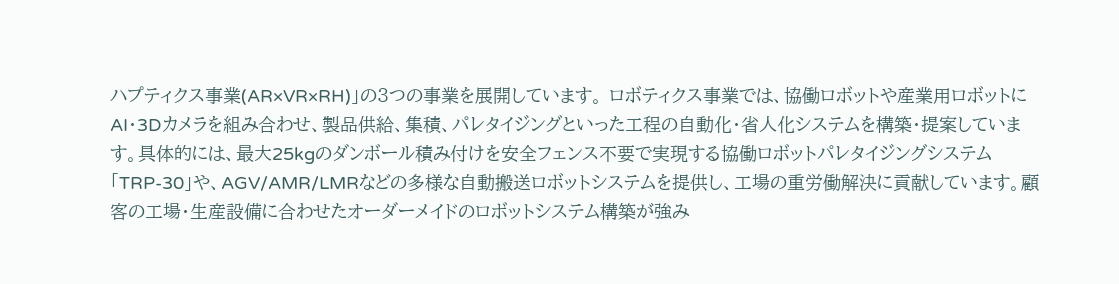ハプティクス事業(AR×VR×RH)」の3つの事業を展開しています。 ロボティクス事業では、協働ロボットや産業用ロボットにAI・3Dカメラを組み合わせ、製品供給、集積、パレタイジングといった工程の自動化・省人化システムを構築・提案しています。具体的には、最大25kgのダンボール積み付けを安全フェンス不要で実現する協働ロボットパレタイジングシステム「TRP-30」や、AGV/AMR/LMRなどの多様な自動搬送ロボットシステムを提供し、工場の重労働解決に貢献しています。顧客の工場・生産設備に合わせたオーダーメイドのロボットシステム構築が強み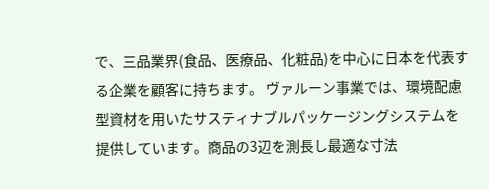で、三品業界(食品、医療品、化粧品)を中心に日本を代表する企業を顧客に持ちます。 ヴァルーン事業では、環境配慮型資材を用いたサスティナブルパッケージングシステムを提供しています。商品の3辺を測長し最適な寸法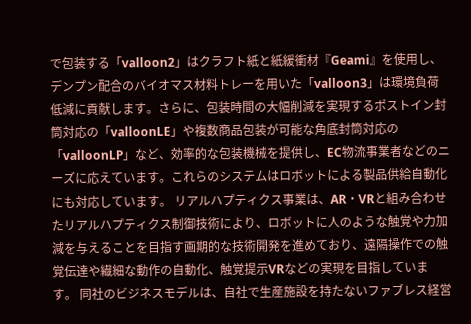で包装する「valloon2」はクラフト紙と紙緩衝材『Geami』を使用し、デンプン配合のバイオマス材料トレーを用いた「valloon3」は環境負荷低減に貢献します。さらに、包装時間の大幅削減を実現するポストイン封筒対応の「valloonLE」や複数商品包装が可能な角底封筒対応の「valloonLP」など、効率的な包装機械を提供し、EC物流事業者などのニーズに応えています。これらのシステムはロボットによる製品供給自動化にも対応しています。 リアルハプティクス事業は、AR・VRと組み合わせたリアルハプティクス制御技術により、ロボットに人のような触覚や力加減を与えることを目指す画期的な技術開発を進めており、遠隔操作での触覚伝達や繊細な動作の自動化、触覚提示VRなどの実現を目指しています。 同社のビジネスモデルは、自社で生産施設を持たないファブレス経営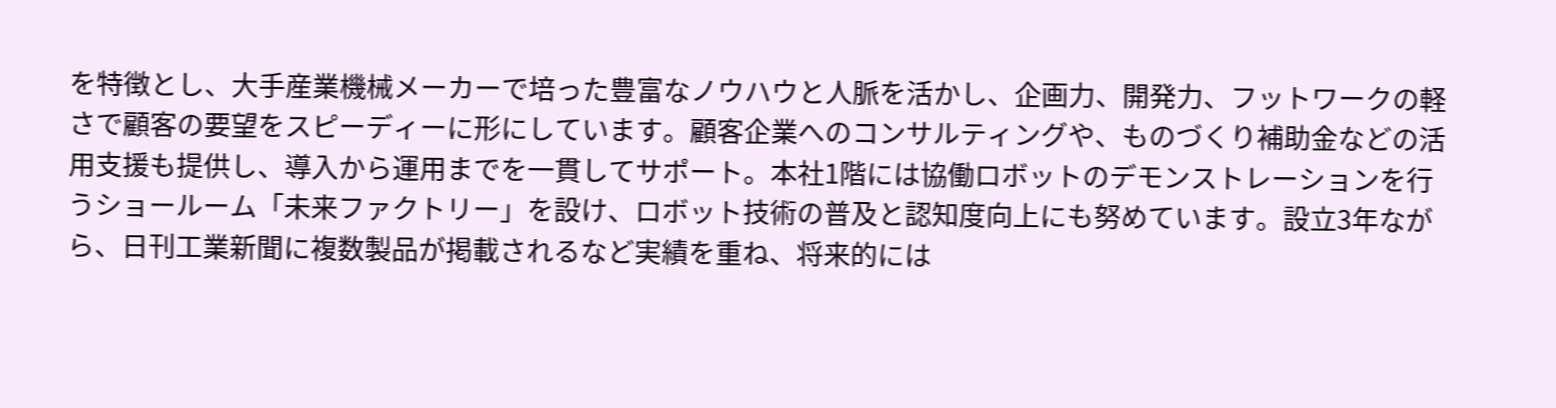を特徴とし、大手産業機械メーカーで培った豊富なノウハウと人脈を活かし、企画力、開発力、フットワークの軽さで顧客の要望をスピーディーに形にしています。顧客企業へのコンサルティングや、ものづくり補助金などの活用支援も提供し、導入から運用までを一貫してサポート。本社1階には協働ロボットのデモンストレーションを行うショールーム「未来ファクトリー」を設け、ロボット技術の普及と認知度向上にも努めています。設立3年ながら、日刊工業新聞に複数製品が掲載されるなど実績を重ね、将来的には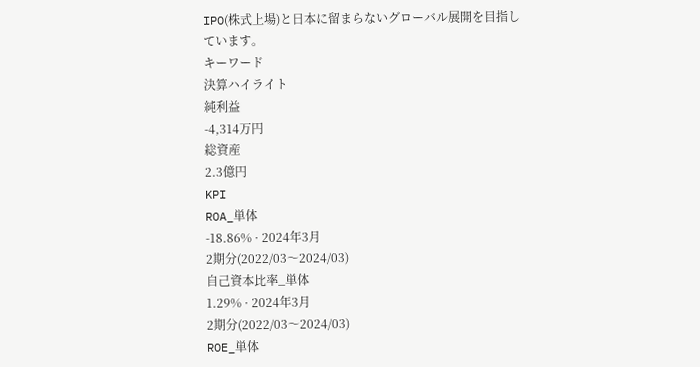IPO(株式上場)と日本に留まらないグローバル展開を目指しています。
キーワード
決算ハイライト
純利益
-4,314万円
総資産
2.3億円
KPI
ROA_単体
-18.86% · 2024年3月
2期分(2022/03〜2024/03)
自己資本比率_単体
1.29% · 2024年3月
2期分(2022/03〜2024/03)
ROE_単体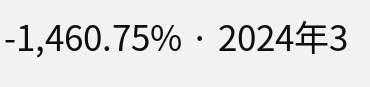-1,460.75% · 2024年3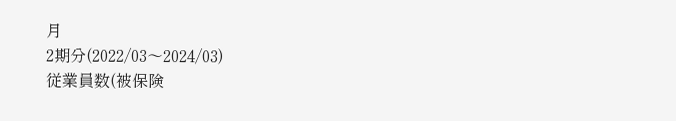月
2期分(2022/03〜2024/03)
従業員数(被保険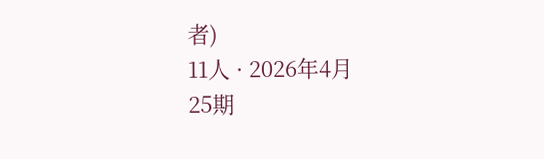者)
11人 · 2026年4月
25期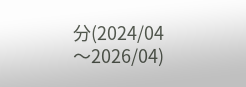分(2024/04〜2026/04)